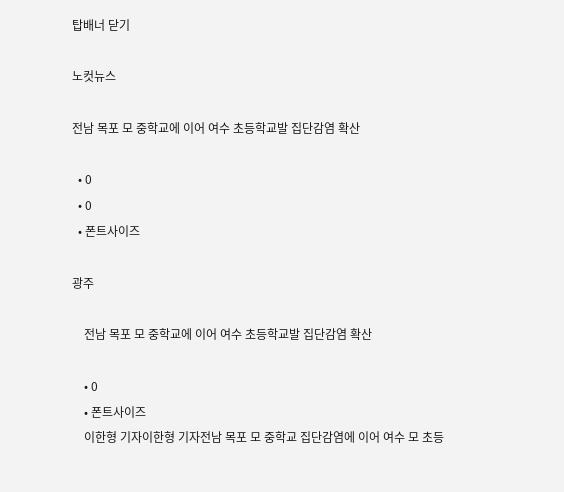탑배너 닫기

노컷뉴스

전남 목포 모 중학교에 이어 여수 초등학교발 집단감염 확산

  • 0
  • 0
  • 폰트사이즈

광주

    전남 목포 모 중학교에 이어 여수 초등학교발 집단감염 확산

    • 0
    • 폰트사이즈
    이한형 기자이한형 기자전남 목포 모 중학교 집단감염에 이어 여수 모 초등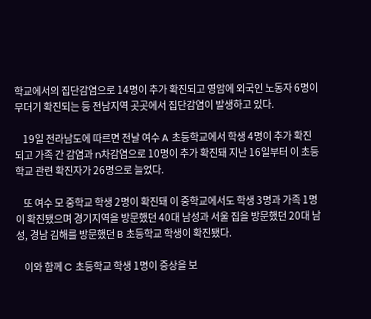학교에서의 집단감염으로 14명이 추가 확진되고 영암에 외국인 노동자 6명이 무더기 확진되는 등 전남지역 곳곳에서 집단감염이 발생하고 있다.

    19일 전라남도에 따르면 전날 여수 A 초등학교에서 학생 4명이 추가 확진되고 가족 간 감염과 n차감염으로 10명이 추가 확진돼 지난 16일부터 이 초등학교 관련 확진자가 26명으로 늘었다.

    또 여수 모 중학교 학생 2명이 확진돼 이 중학교에서도 학생 3명과 가족 1명이 확진됐으며 경기지역을 방문했던 40대 남성과 서울 집을 방문했던 20대 남성, 경남 김해를 방문했던 B 초등학교 학생이 확진됐다.

    이와 함께 C 초등학교 학생 1명이 증상을 보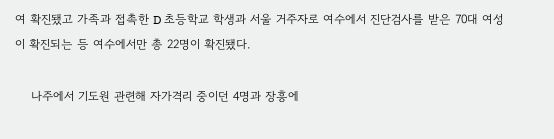여 확진됐고 가족과 접촉한 D 초등학교 학생과 서울 거주자로 여수에서 진단검사를 받은 70대 여성이 확진되는 등 여수에서만 총 22명이 확진됐다.

    나주에서 기도원 관련해 자가격리 중이던 4명과 장흥에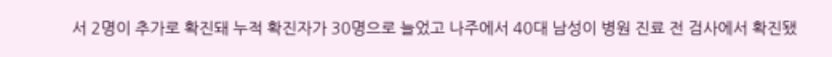서 2명이 추가로 확진돼 누적 확진자가 30명으로 늘었고 나주에서 40대 남성이 병원 진료 전 검사에서 확진됐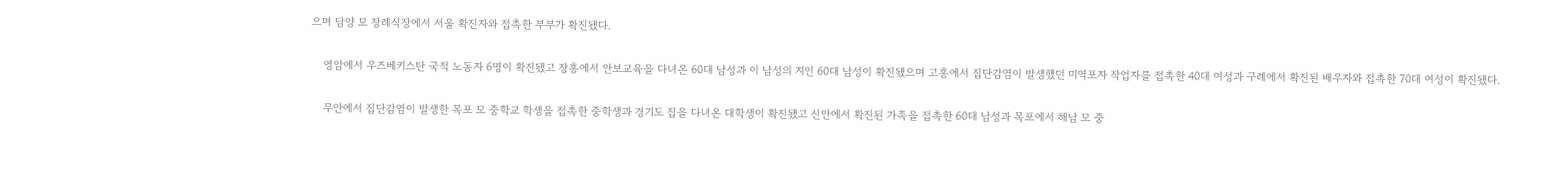으며 담양 모 장례식장에서 서울 확진자와 접촉한 부부가 확진됐다.

    영암에서 우즈베키스탄 국적 노동자 6명이 확진됐고 장흥에서 안보교육을 다녀온 60대 남성과 이 남성의 지인 60대 남성이 확진됐으며 고흥에서 집단감염이 발생했던 미역포자 작업자를 접촉한 40대 여성과 구례에서 확진된 배우자와 접촉한 70대 여성이 확진됐다.

    무안에서 집단감염이 발생한 목포 모 중학교 학생을 접촉한 중학생과 경기도 집을 다녀온 대학생이 확진됐고 신안에서 확진된 가족을 접촉한 60대 남성과 목포에서 해남 모 중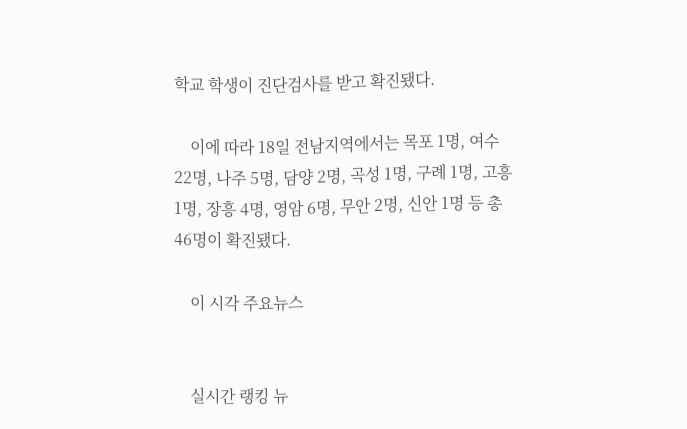학교 학생이 진단검사를 받고 확진됐다.

    이에 따라 18일 전남지역에서는 목포 1명, 여수 22명, 나주 5명, 담양 2명, 곡성 1명, 구례 1명, 고흥 1명, 장흥 4명, 영암 6명, 무안 2명, 신안 1명 등 총 46명이 확진됐다.

    이 시각 주요뉴스


    실시간 랭킹 뉴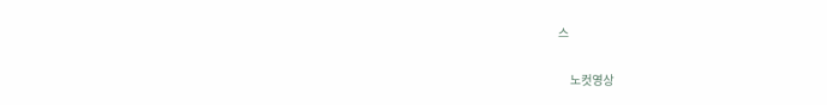스

    노컷영상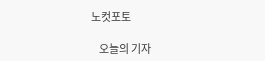노컷포토

    오늘의 기자